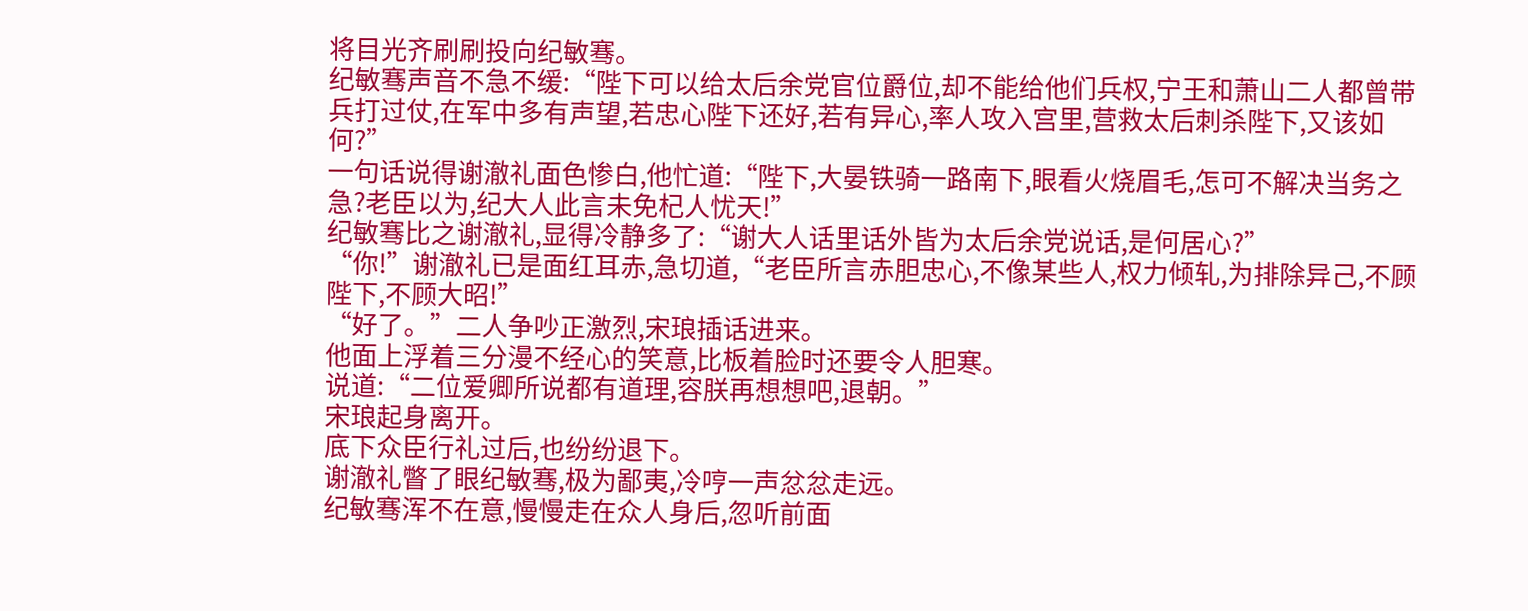将目光齐刷刷投向纪敏骞。
纪敏骞声音不急不缓:“陛下可以给太后余党官位爵位,却不能给他们兵权,宁王和萧山二人都曾带兵打过仗,在军中多有声望,若忠心陛下还好,若有异心,率人攻入宫里,营救太后刺杀陛下,又该如何?”
一句话说得谢澈礼面色惨白,他忙道:“陛下,大晏铁骑一路南下,眼看火烧眉毛,怎可不解决当务之急?老臣以为,纪大人此言未免杞人忧天!”
纪敏骞比之谢澈礼,显得冷静多了:“谢大人话里话外皆为太后余党说话,是何居心?”
“你!”谢澈礼已是面红耳赤,急切道,“老臣所言赤胆忠心,不像某些人,权力倾轧,为排除异己,不顾陛下,不顾大昭!”
“好了。”二人争吵正激烈,宋琅插话进来。
他面上浮着三分漫不经心的笑意,比板着脸时还要令人胆寒。
说道:“二位爱卿所说都有道理,容朕再想想吧,退朝。”
宋琅起身离开。
底下众臣行礼过后,也纷纷退下。
谢澈礼瞥了眼纪敏骞,极为鄙夷,冷哼一声忿忿走远。
纪敏骞浑不在意,慢慢走在众人身后,忽听前面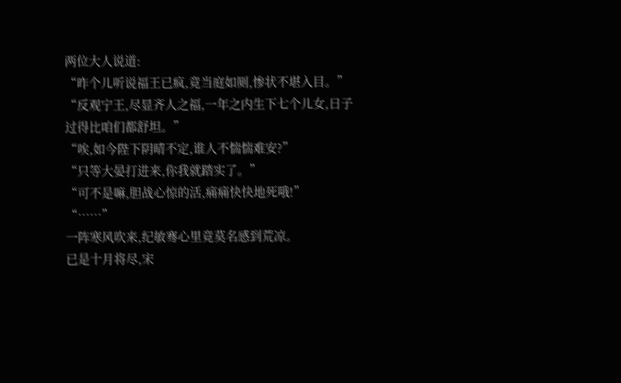两位大人说道:
“昨个儿听说福王已疯,竟当庭如厕,惨状不堪入目。”
“反观宁王,尽显齐人之福,一年之内生下七个儿女,日子过得比咱们都舒坦。”
“唉,如今陛下阴晴不定,谁人不惴惴难安?”
“只等大晏打进来,你我就踏实了。”
“可不是嘛,胆战心惊的活,痛痛快快地死哦!”
“……”
一阵寒风吹来,纪敏骞心里竟莫名感到荒凉。
已是十月将尽,宋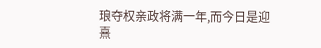琅夺权亲政将满一年,而今日是迎熹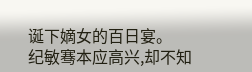诞下嫡女的百日宴。
纪敏骞本应高兴,却不知